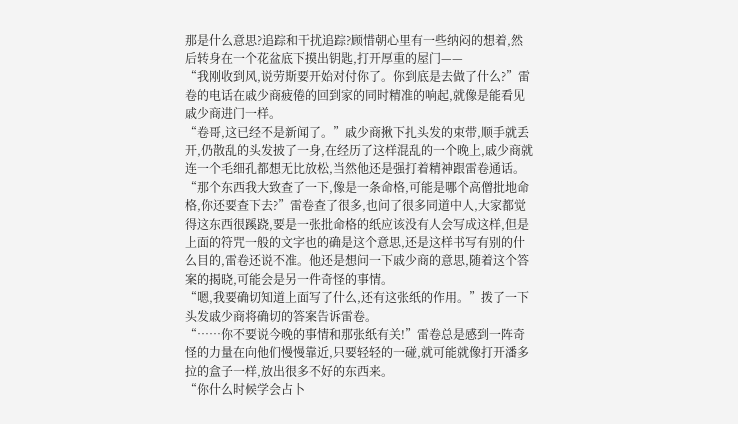那是什么意思?追踪和干扰追踪?顾惜朝心里有一些纳闷的想着,然后转身在一个花盆底下摸出钥匙,打开厚重的屋门——
“我刚收到风,说劳斯要开始对付你了。你到底是去做了什么?”雷卷的电话在戚少商疲倦的回到家的同时精准的响起,就像是能看见戚少商进门一样。
“卷哥,这已经不是新闻了。”戚少商揪下扎头发的束带,顺手就丢开,仍散乱的头发披了一身,在经历了这样混乱的一个晚上,戚少商就连一个毛细孔都想无比放松,当然他还是强打着精神跟雷卷通话。
“那个东西我大致查了一下,像是一条命格,可能是哪个高僧批地命格,你还要查下去?”雷卷查了很多,也问了很多同道中人,大家都觉得这东西很蹊跷,要是一张批命格的纸应该没有人会写成这样,但是上面的符咒一般的文字也的确是这个意思,还是这样书写有别的什么目的,雷卷还说不准。他还是想问一下戚少商的意思,随着这个答案的揭晓,可能会是另一件奇怪的事情。
“嗯,我要确切知道上面写了什么,还有这张纸的作用。”拨了一下头发戚少商将确切的答案告诉雷卷。
“……你不要说今晚的事情和那张纸有关!”雷卷总是感到一阵奇怪的力量在向他们慢慢靠近,只要轻轻的一碰,就可能就像打开潘多拉的盒子一样,放出很多不好的东西来。
“你什么时候学会占卜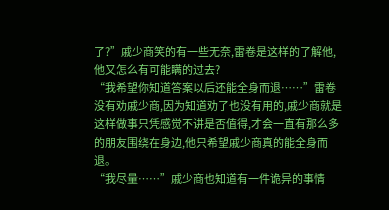了?”戚少商笑的有一些无奈,雷卷是这样的了解他,他又怎么有可能瞒的过去?
“我希望你知道答案以后还能全身而退……”雷卷没有劝戚少商,因为知道劝了也没有用的,戚少商就是这样做事只凭感觉不讲是否值得,才会一直有那么多的朋友围绕在身边,他只希望戚少商真的能全身而退。
“我尽量……”戚少商也知道有一件诡异的事情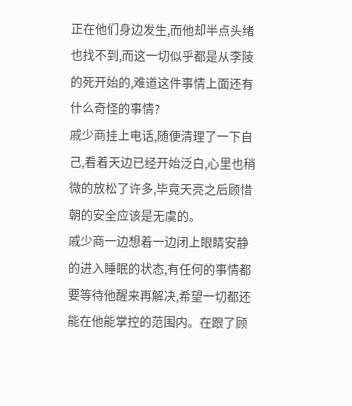正在他们身边发生,而他却半点头绪也找不到,而这一切似乎都是从李陵的死开始的,难道这件事情上面还有什么奇怪的事情?
戚少商挂上电话,随便清理了一下自己,看着天边已经开始泛白,心里也稍微的放松了许多,毕竟天亮之后顾惜朝的安全应该是无虞的。
戚少商一边想着一边闭上眼睛安静的进入睡眠的状态,有任何的事情都要等待他醒来再解决,希望一切都还能在他能掌控的范围内。在跟了顾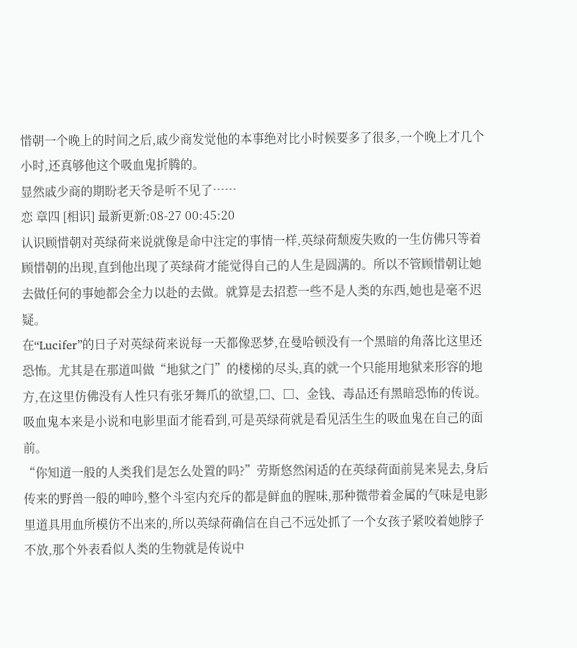惜朝一个晚上的时间之后,戚少商发觉他的本事绝对比小时候要多了很多,一个晚上才几个小时,还真够他这个吸血鬼折腾的。
显然戚少商的期盼老天爷是听不见了……
恋 章四 [相识] 最新更新:08-27 00:45:20
认识顾惜朝对英绿荷来说就像是命中注定的事情一样,英绿荷颓废失败的一生仿佛只等着顾惜朝的出现,直到他出现了英绿荷才能觉得自己的人生是圆满的。所以不管顾惜朝让她去做任何的事她都会全力以赴的去做。就算是去招惹一些不是人类的东西,她也是毫不迟疑。
在“Lucifer”的日子对英绿荷来说每一天都像恶梦,在曼哈顿没有一个黑暗的角落比这里还恐怖。尤其是在那道叫做“地狱之门”的楼梯的尽头,真的就一个只能用地狱来形容的地方,在这里仿佛没有人性只有张牙舞爪的欲望,□、□、金钱、毒品还有黑暗恐怖的传说。
吸血鬼本来是小说和电影里面才能看到,可是英绿荷就是看见活生生的吸血鬼在自己的面前。
“你知道一般的人类我们是怎么处置的吗?”劳斯悠然闲适的在英绿荷面前晃来晃去,身后传来的野兽一般的呻吟,整个斗室内充斥的都是鲜血的腥味,那种微带着金属的气味是电影里道具用血所模仿不出来的,所以英绿荷确信在自己不远处抓了一个女孩子紧咬着她脖子不放,那个外表看似人类的生物就是传说中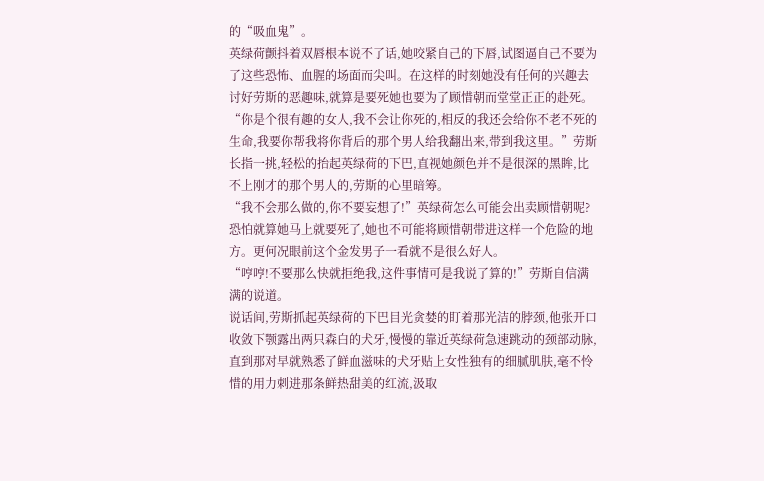的“吸血鬼”。
英绿荷颤抖着双唇根本说不了话,她咬紧自己的下唇,试图逼自己不要为了这些恐怖、血腥的场面而尖叫。在这样的时刻她没有任何的兴趣去讨好劳斯的恶趣味,就算是要死她也要为了顾惜朝而堂堂正正的赴死。
“你是个很有趣的女人,我不会让你死的,相反的我还会给你不老不死的生命,我要你帮我将你背后的那个男人给我翻出来,带到我这里。”劳斯长指一挑,轻松的抬起英绿荷的下巴,直视她颜色并不是很深的黑眸,比不上刚才的那个男人的,劳斯的心里暗筹。
“我不会那么做的,你不要妄想了!”英绿荷怎么可能会出卖顾惜朝呢?恐怕就算她马上就要死了,她也不可能将顾惜朝带进这样一个危险的地方。更何况眼前这个金发男子一看就不是很么好人。
“哼哼!不要那么快就拒绝我,这件事情可是我说了算的!”劳斯自信满满的说道。
说话间,劳斯抓起英绿荷的下巴目光贪婪的盯着那光洁的脖颈,他张开口收敛下颚露出两只森白的犬牙,慢慢的靠近英绿荷急速跳动的颈部动脉,直到那对早就熟悉了鲜血滋味的犬牙贴上女性独有的细腻肌肤,毫不怜惜的用力刺进那条鲜热甜美的红流,汲取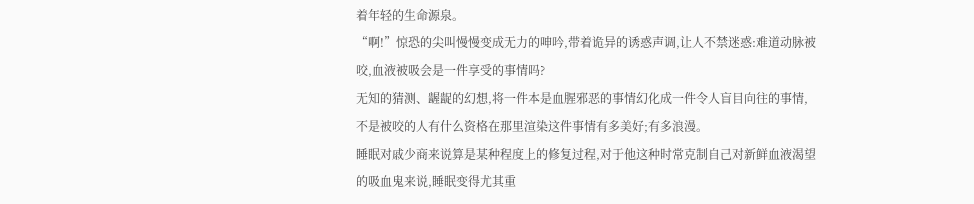着年轻的生命源泉。
“啊!”惊恐的尖叫慢慢变成无力的呻吟,带着诡异的诱惑声调,让人不禁迷惑:难道动脉被咬,血液被吸会是一件享受的事情吗?
无知的猜测、龌龊的幻想,将一件本是血腥邪恶的事情幻化成一件令人盲目向往的事情,不是被咬的人有什么资格在那里渲染这件事情有多美好;有多浪漫。
睡眠对戚少商来说算是某种程度上的修复过程,对于他这种时常克制自己对新鲜血液渴望的吸血鬼来说,睡眠变得尤其重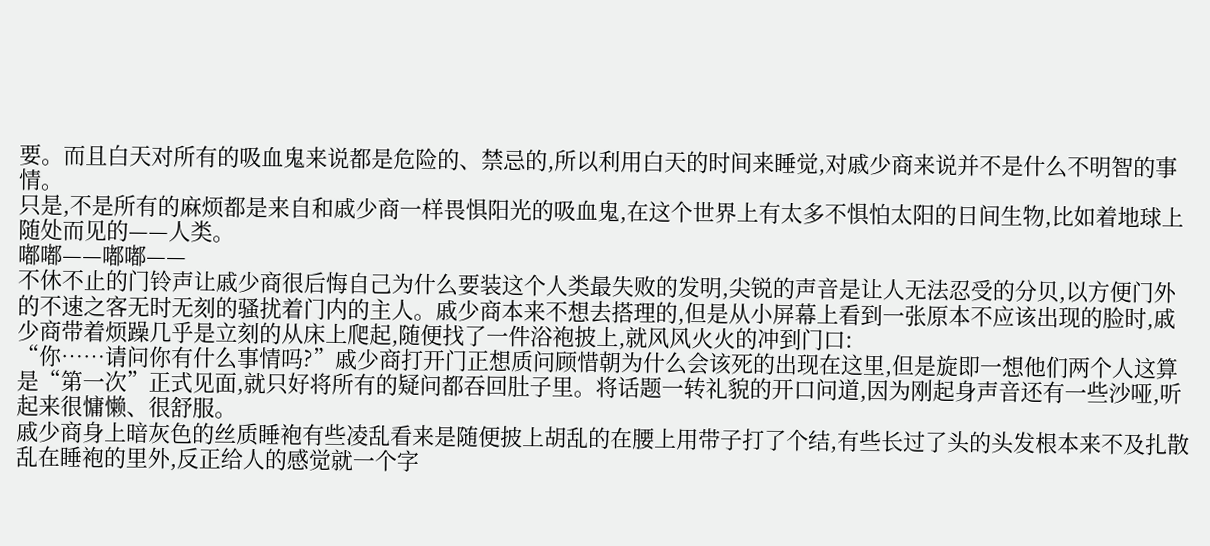要。而且白天对所有的吸血鬼来说都是危险的、禁忌的,所以利用白天的时间来睡觉,对戚少商来说并不是什么不明智的事情。
只是,不是所有的麻烦都是来自和戚少商一样畏惧阳光的吸血鬼,在这个世界上有太多不惧怕太阳的日间生物,比如着地球上随处而见的——人类。
嘟嘟——嘟嘟——
不休不止的门铃声让戚少商很后悔自己为什么要装这个人类最失败的发明,尖锐的声音是让人无法忍受的分贝,以方便门外的不速之客无时无刻的骚扰着门内的主人。戚少商本来不想去搭理的,但是从小屏幕上看到一张原本不应该出现的脸时,戚少商带着烦躁几乎是立刻的从床上爬起,随便找了一件浴袍披上,就风风火火的冲到门口:
“你……请问你有什么事情吗?”戚少商打开门正想质问顾惜朝为什么会该死的出现在这里,但是旋即一想他们两个人这算是“第一次”正式见面,就只好将所有的疑问都吞回肚子里。将话题一转礼貌的开口问道,因为刚起身声音还有一些沙哑,听起来很慵懒、很舒服。
戚少商身上暗灰色的丝质睡袍有些凌乱看来是随便披上胡乱的在腰上用带子打了个结,有些长过了头的头发根本来不及扎散乱在睡袍的里外,反正给人的感觉就一个字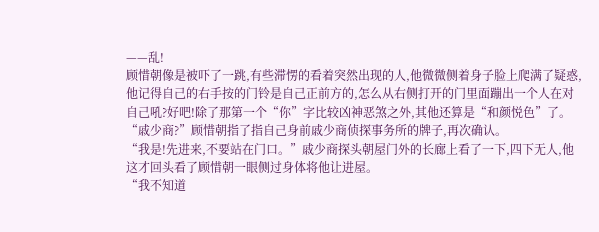——乱!
顾惜朝像是被吓了一跳,有些滞愣的看着突然出现的人,他微微侧着身子脸上爬满了疑惑,他记得自己的右手按的门铃是自己正前方的,怎么从右侧打开的门里面蹦出一个人在对自己吼?好吧!除了那第一个“你”字比较凶神恶煞之外,其他还算是“和颜悦色”了。
“戚少商?”顾惜朝指了指自己身前戚少商侦探事务所的牌子,再次确认。
“我是!先进来,不要站在门口。”戚少商探头朝屋门外的长廊上看了一下,四下无人,他这才回头看了顾惜朝一眼侧过身体将他让进屋。
“我不知道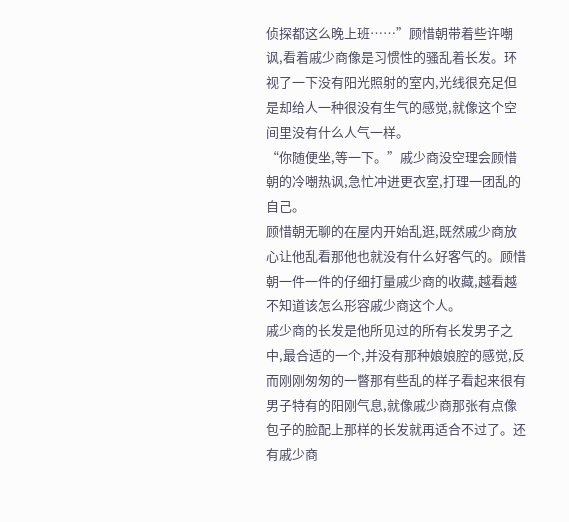侦探都这么晚上班……”顾惜朝带着些许嘲讽,看着戚少商像是习惯性的骚乱着长发。环视了一下没有阳光照射的室内,光线很充足但是却给人一种很没有生气的感觉,就像这个空间里没有什么人气一样。
“你随便坐,等一下。”戚少商没空理会顾惜朝的冷嘲热讽,急忙冲进更衣室,打理一团乱的自己。
顾惜朝无聊的在屋内开始乱逛,既然戚少商放心让他乱看那他也就没有什么好客气的。顾惜朝一件一件的仔细打量戚少商的收藏,越看越不知道该怎么形容戚少商这个人。
戚少商的长发是他所见过的所有长发男子之中,最合适的一个,并没有那种娘娘腔的感觉,反而刚刚匆匆的一瞥那有些乱的样子看起来很有男子特有的阳刚气息,就像戚少商那张有点像包子的脸配上那样的长发就再适合不过了。还有戚少商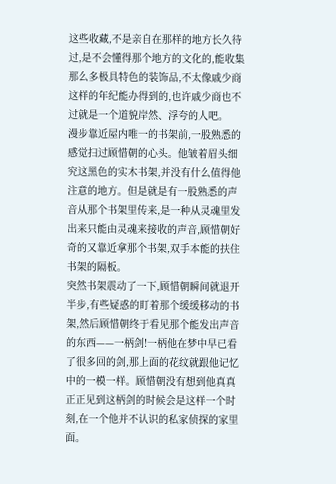这些收藏,不是亲自在那样的地方长久待过,是不会懂得那个地方的文化的,能收集那么多极具特色的装饰品,不太像戚少商这样的年纪能办得到的,也许戚少商也不过就是一个道貌岸然、浮夸的人吧。
漫步靠近屋内唯一的书架前,一股熟悉的感觉扫过顾惜朝的心头。他皱着眉头细究这黑色的实木书架,并没有什么值得他注意的地方。但是就是有一股熟悉的声音从那个书架里传来,是一种从灵魂里发出来只能由灵魂来接收的声音,顾惜朝好奇的又靠近拿那个书架,双手本能的扶住书架的隔板。
突然书架震动了一下,顾惜朝瞬间就退开半步,有些疑惑的盯着那个缓缓移动的书架,然后顾惜朝终于看见那个能发出声音的东西——一柄剑!一柄他在梦中早已看了很多回的剑,那上面的花纹就跟他记忆中的一模一样。顾惜朝没有想到他真真正正见到这柄剑的时候会是这样一个时刻,在一个他并不认识的私家侦探的家里面。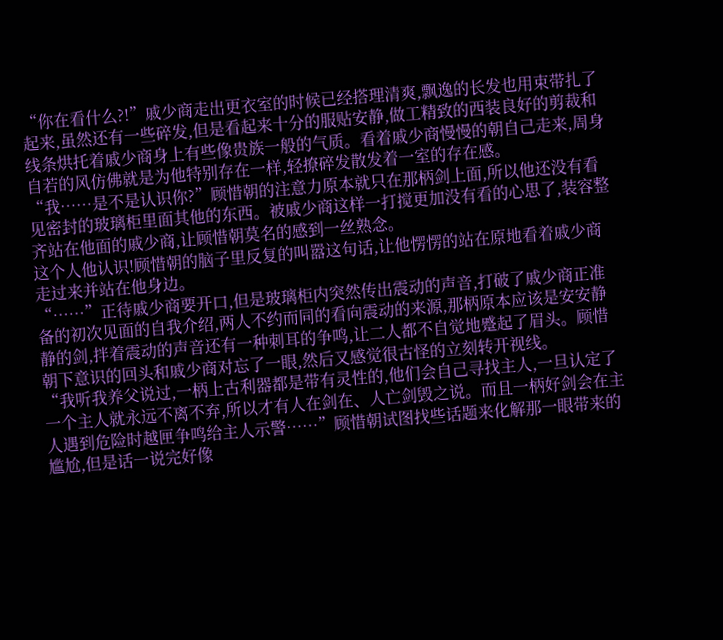“你在看什么?!”戚少商走出更衣室的时候已经搭理清爽,飘逸的长发也用束带扎了起来,虽然还有一些碎发,但是看起来十分的服贴安静,做工精致的西装良好的剪裁和线条烘托着戚少商身上有些像贵族一般的气质。看着戚少商慢慢的朝自己走来,周身自若的风仿佛就是为他特别存在一样,轻撩碎发散发着一室的存在感。
“我……是不是认识你?”顾惜朝的注意力原本就只在那柄剑上面,所以他还没有看见密封的玻璃柜里面其他的东西。被戚少商这样一打搅更加没有看的心思了,装容整齐站在他面的戚少商,让顾惜朝莫名的感到一丝熟念。
这个人他认识!顾惜朝的脑子里反复的叫嚣这句话,让他愣愣的站在原地看着戚少商走过来并站在他身边。
“……”正待戚少商要开口,但是玻璃柜内突然传出震动的声音,打破了戚少商正准备的初次见面的自我介绍,两人不约而同的看向震动的来源,那柄原本应该是安安静静的剑,拌着震动的声音还有一种刺耳的争鸣,让二人都不自觉地蹙起了眉头。顾惜朝下意识的回头和戚少商对忘了一眼,然后又感觉很古怪的立刻转开视线。
“我听我养父说过,一柄上古利器都是带有灵性的,他们会自己寻找主人,一旦认定了一个主人就永远不离不弃,所以才有人在剑在、人亡剑毁之说。而且一柄好剑会在主人遇到危险时越匣争鸣给主人示警……”顾惜朝试图找些话题来化解那一眼带来的尴尬,但是话一说完好像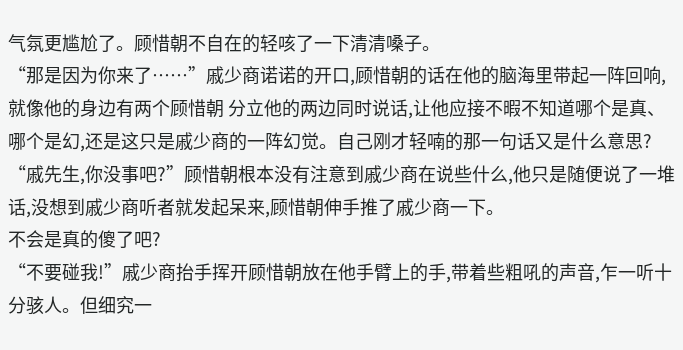气氛更尴尬了。顾惜朝不自在的轻咳了一下清清嗓子。
“那是因为你来了……”戚少商诺诺的开口,顾惜朝的话在他的脑海里带起一阵回响,就像他的身边有两个顾惜朝 分立他的两边同时说话,让他应接不暇不知道哪个是真、哪个是幻,还是这只是戚少商的一阵幻觉。自己刚才轻喃的那一句话又是什么意思?
“戚先生,你没事吧?”顾惜朝根本没有注意到戚少商在说些什么,他只是随便说了一堆话,没想到戚少商听者就发起呆来,顾惜朝伸手推了戚少商一下。
不会是真的傻了吧?
“不要碰我!”戚少商抬手挥开顾惜朝放在他手臂上的手,带着些粗吼的声音,乍一听十分骇人。但细究一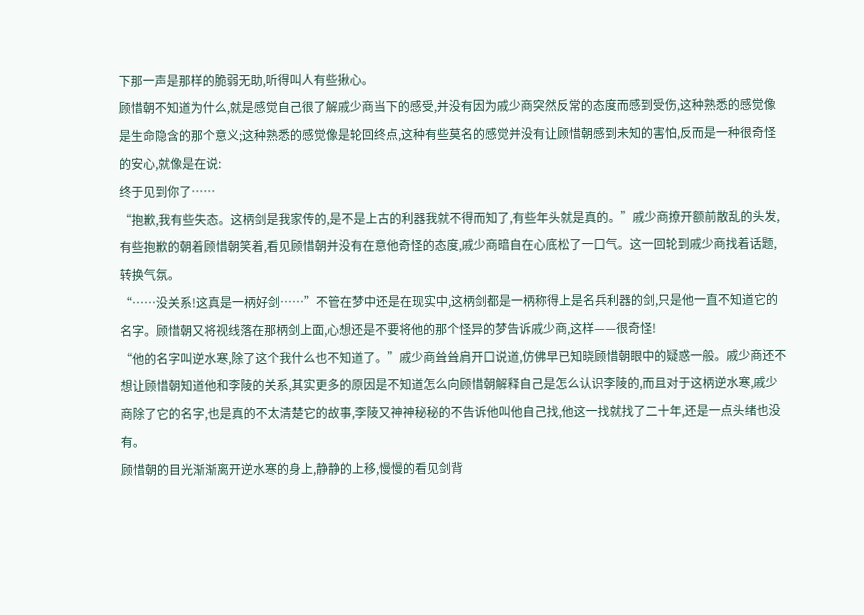下那一声是那样的脆弱无助,听得叫人有些揪心。
顾惜朝不知道为什么,就是感觉自己很了解戚少商当下的感受,并没有因为戚少商突然反常的态度而感到受伤,这种熟悉的感觉像是生命隐含的那个意义;这种熟悉的感觉像是轮回终点,这种有些莫名的感觉并没有让顾惜朝感到未知的害怕,反而是一种很奇怪的安心,就像是在说:
终于见到你了……
“抱歉,我有些失态。这柄剑是我家传的,是不是上古的利器我就不得而知了,有些年头就是真的。”戚少商撩开额前散乱的头发,有些抱歉的朝着顾惜朝笑着,看见顾惜朝并没有在意他奇怪的态度,戚少商暗自在心底松了一口气。这一回轮到戚少商找着话题,转换气氛。
“……没关系!这真是一柄好剑……”不管在梦中还是在现实中,这柄剑都是一柄称得上是名兵利器的剑,只是他一直不知道它的名字。顾惜朝又将视线落在那柄剑上面,心想还是不要将他的那个怪异的梦告诉戚少商,这样——很奇怪!
“他的名字叫逆水寒,除了这个我什么也不知道了。”戚少商耸耸肩开口说道,仿佛早已知晓顾惜朝眼中的疑惑一般。戚少商还不想让顾惜朝知道他和李陵的关系,其实更多的原因是不知道怎么向顾惜朝解释自己是怎么认识李陵的,而且对于这柄逆水寒,戚少商除了它的名字,也是真的不太清楚它的故事,李陵又神神秘秘的不告诉他叫他自己找,他这一找就找了二十年,还是一点头绪也没有。
顾惜朝的目光渐渐离开逆水寒的身上,静静的上移,慢慢的看见剑背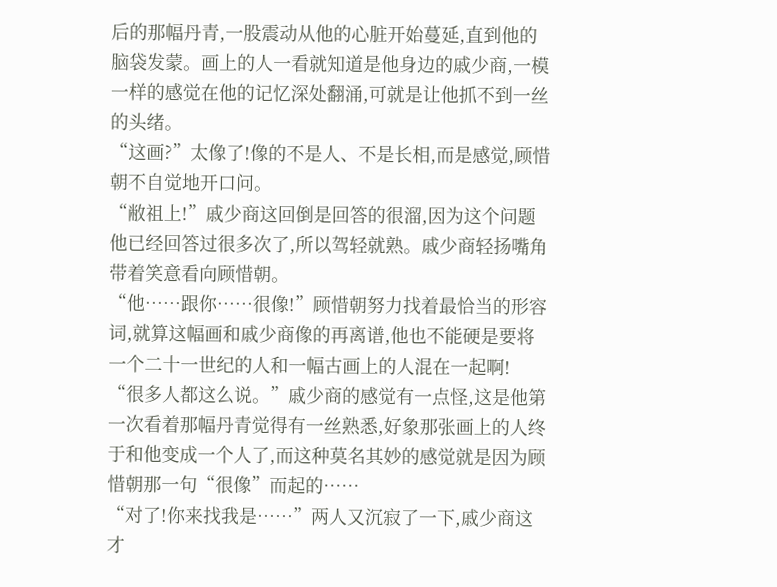后的那幅丹青,一股震动从他的心脏开始蔓延,直到他的脑袋发蒙。画上的人一看就知道是他身边的戚少商,一模一样的感觉在他的记忆深处翻涌,可就是让他抓不到一丝的头绪。
“这画?”太像了!像的不是人、不是长相,而是感觉,顾惜朝不自觉地开口问。
“敝祖上!”戚少商这回倒是回答的很溜,因为这个问题他已经回答过很多次了,所以驾轻就熟。戚少商轻扬嘴角带着笑意看向顾惜朝。
“他……跟你……很像!”顾惜朝努力找着最恰当的形容词,就算这幅画和戚少商像的再离谱,他也不能硬是要将一个二十一世纪的人和一幅古画上的人混在一起啊!
“很多人都这么说。”戚少商的感觉有一点怪,这是他第一次看着那幅丹青觉得有一丝熟悉,好象那张画上的人终于和他变成一个人了,而这种莫名其妙的感觉就是因为顾惜朝那一句“很像”而起的……
“对了!你来找我是……”两人又沉寂了一下,戚少商这才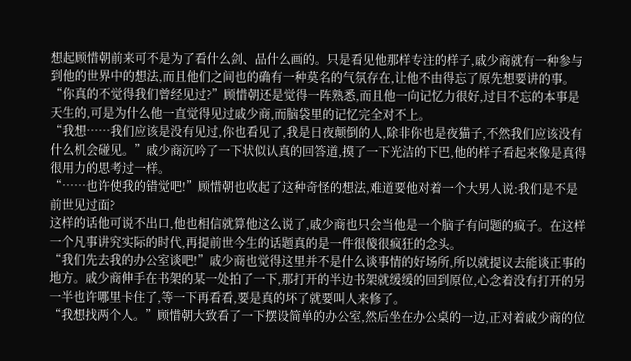想起顾惜朝前来可不是为了看什么剑、品什么画的。只是看见他那样专注的样子,戚少商就有一种参与到他的世界中的想法,而且他们之间也的确有一种莫名的气氛存在,让他不由得忘了原先想要讲的事。
“你真的不觉得我们曾经见过?”顾惜朝还是觉得一阵熟悉,而且他一向记忆力很好,过目不忘的本事是天生的,可是为什么他一直觉得见过戚少商,而脑袋里的记忆完全对不上。
“我想……我们应该是没有见过,你也看见了,我是日夜颠倒的人,除非你也是夜猫子,不然我们应该没有什么机会碰见。”戚少商沉吟了一下状似认真的回答道,摸了一下光洁的下巴,他的样子看起来像是真得很用力的思考过一样。
“……也许使我的错觉吧!”顾惜朝也收起了这种奇怪的想法,难道要他对着一个大男人说:我们是不是前世见过面?
这样的话他可说不出口,他也相信就算他这么说了,戚少商也只会当他是一个脑子有问题的疯子。在这样一个凡事讲究实际的时代,再提前世今生的话题真的是一件很傻很疯狂的念头。
“我们先去我的办公室谈吧!”戚少商也觉得这里并不是什么谈事情的好场所,所以就提议去能谈正事的地方。戚少商伸手在书架的某一处拍了一下,那打开的半边书架就缓缓的回到原位,心念着没有打开的另一半也许哪里卡住了,等一下再看看,要是真的坏了就要叫人来修了。
“我想找两个人。”顾惜朝大致看了一下摆设简单的办公室,然后坐在办公桌的一边,正对着戚少商的位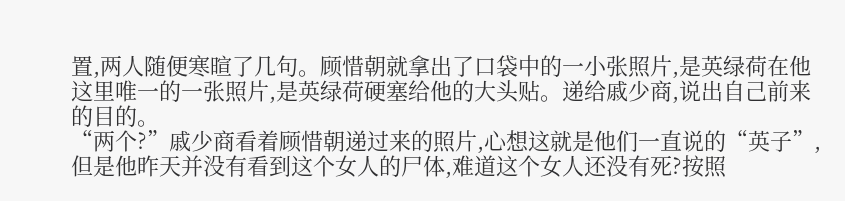置,两人随便寒暄了几句。顾惜朝就拿出了口袋中的一小张照片,是英绿荷在他这里唯一的一张照片,是英绿荷硬塞给他的大头贴。递给戚少商,说出自己前来的目的。
“两个?”戚少商看着顾惜朝递过来的照片,心想这就是他们一直说的“英子”,但是他昨天并没有看到这个女人的尸体,难道这个女人还没有死?按照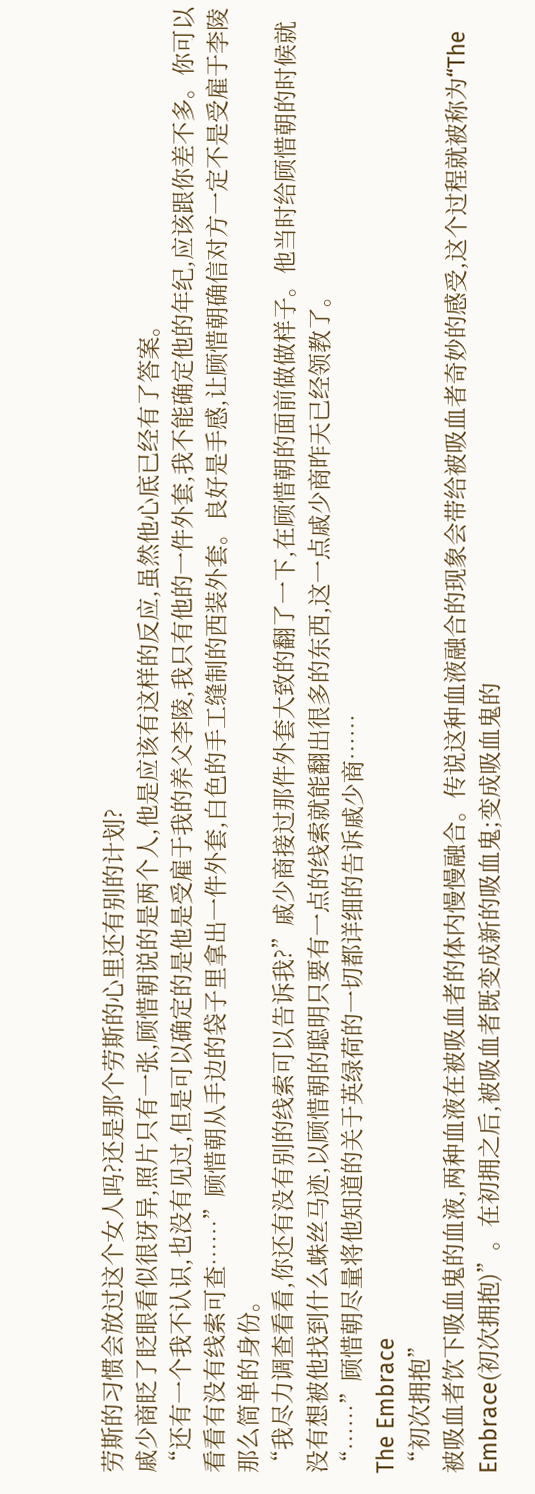劳斯的习惯会放过这个女人吗?还是那个劳斯的心里还有别的计划?
戚少商眨了眨眼看似很讶异,照片只有一张,顾惜朝说的是两个人,他是应该有这样的反应,虽然他心底已经有了答案。
“还有一个我不认识,也没有见过,但是可以确定的是他是受雇于我的养父李陵,我只有他的一件外套,我不能确定他的年纪,应该跟你差不多。你可以看看有没有线索可查……”顾惜朝从手边的袋子里拿出一件外套,白色的手工缝制的西装外套。良好是手感,让顾惜朝确信对方一定不是受雇于李陵那么简单的身份。
“我尽力调查看看,你还有没有别的线索可以告诉我?”戚少商接过那件外套大致的翻了一下,在顾惜朝的面前做做样子。他当时给顾惜朝的时候就没有想被他找到什么蛛丝马迹,以顾惜朝的聪明只要有一点的线索就能翻出很多的东西,这一点戚少商昨天已经领教了。
“……”顾惜朝尽量将他知道的关于英绿荷的一切都详细的告诉戚少商……
The Embrace
“初次拥抱”
被吸血者饮下吸血鬼的血液,两种血液在被吸血者的体内慢慢融合。传说这种血液融合的现象会带给被吸血者奇妙的感受,这个过程就被称为“The Embrace(初次拥抱)”。在初拥之后,被吸血者既变成新的吸血鬼;变成吸血鬼的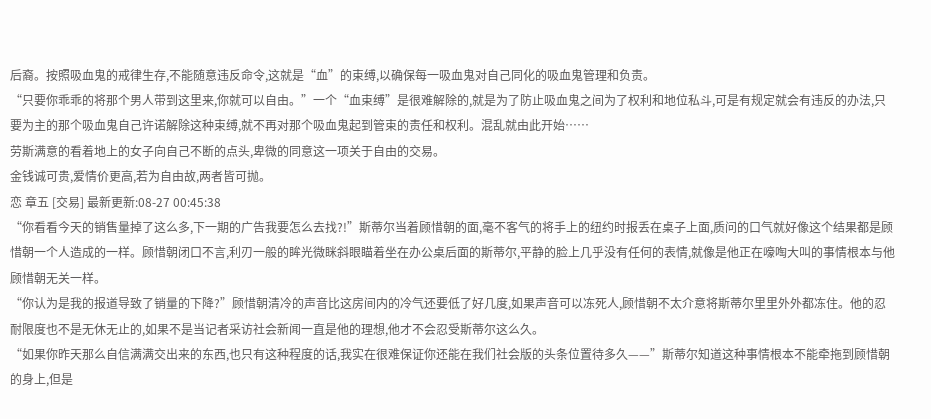后裔。按照吸血鬼的戒律生存,不能随意违反命令,这就是“血”的束缚,以确保每一吸血鬼对自己同化的吸血鬼管理和负责。
“只要你乖乖的将那个男人带到这里来,你就可以自由。”一个“血束缚”是很难解除的,就是为了防止吸血鬼之间为了权利和地位私斗,可是有规定就会有违反的办法,只要为主的那个吸血鬼自己许诺解除这种束缚,就不再对那个吸血鬼起到管束的责任和权利。混乱就由此开始……
劳斯满意的看着地上的女子向自己不断的点头,卑微的同意这一项关于自由的交易。
金钱诚可贵,爱情价更高,若为自由故,两者皆可抛。
恋 章五 [交易] 最新更新:08-27 00:45:38
“你看看今天的销售量掉了这么多,下一期的广告我要怎么去找?!”斯蒂尔当着顾惜朝的面,毫不客气的将手上的纽约时报丢在桌子上面,质问的口气就好像这个结果都是顾惜朝一个人造成的一样。顾惜朝闭口不言,利刃一般的眸光微眯斜眼瞄着坐在办公桌后面的斯蒂尔,平静的脸上几乎没有任何的表情,就像是他正在嚎啕大叫的事情根本与他顾惜朝无关一样。
“你认为是我的报道导致了销量的下降?”顾惜朝清冷的声音比这房间内的冷气还要低了好几度,如果声音可以冻死人,顾惜朝不太介意将斯蒂尔里里外外都冻住。他的忍耐限度也不是无休无止的,如果不是当记者采访社会新闻一直是他的理想,他才不会忍受斯蒂尔这么久。
“如果你昨天那么自信满满交出来的东西,也只有这种程度的话,我实在很难保证你还能在我们社会版的头条位置待多久——”斯蒂尔知道这种事情根本不能牵拖到顾惜朝的身上,但是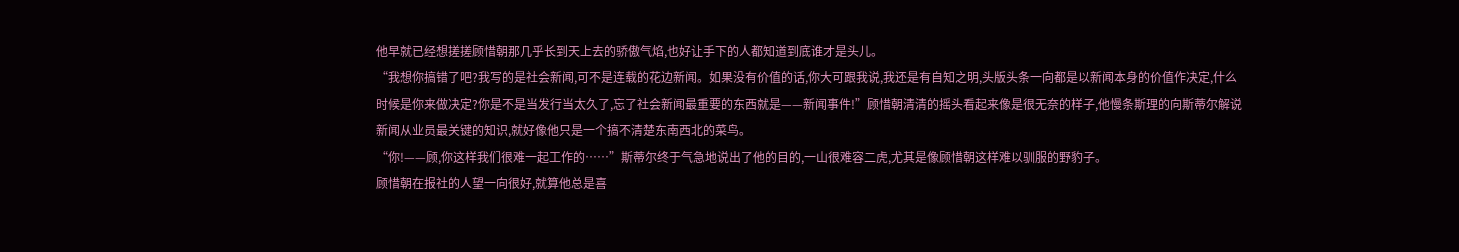他早就已经想搓搓顾惜朝那几乎长到天上去的骄傲气焰,也好让手下的人都知道到底谁才是头儿。
“我想你搞错了吧?我写的是社会新闻,可不是连载的花边新闻。如果没有价值的话,你大可跟我说,我还是有自知之明,头版头条一向都是以新闻本身的价值作决定,什么时候是你来做决定?你是不是当发行当太久了,忘了社会新闻最重要的东西就是——新闻事件!”顾惜朝清清的摇头看起来像是很无奈的样子,他慢条斯理的向斯蒂尔解说新闻从业员最关键的知识,就好像他只是一个搞不清楚东南西北的菜鸟。
“你!——顾,你这样我们很难一起工作的……”斯蒂尔终于气急地说出了他的目的,一山很难容二虎,尤其是像顾惜朝这样难以驯服的野豹子。
顾惜朝在报社的人望一向很好,就算他总是喜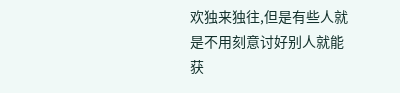欢独来独往,但是有些人就是不用刻意讨好别人就能获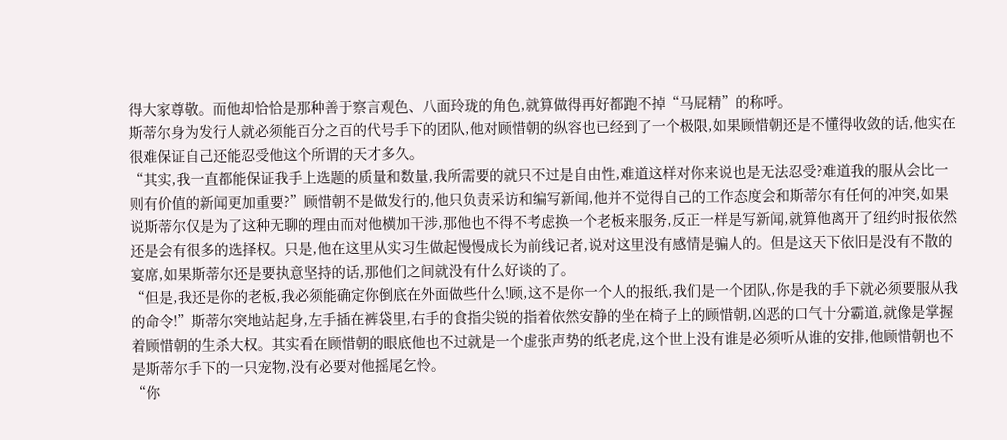得大家尊敬。而他却恰恰是那种善于察言观色、八面玲珑的角色,就算做得再好都跑不掉“马屁精”的称呼。
斯蒂尔身为发行人就必须能百分之百的代号手下的团队,他对顾惜朝的纵容也已经到了一个极限,如果顾惜朝还是不懂得收敛的话,他实在很难保证自己还能忍受他这个所谓的天才多久。
“其实,我一直都能保证我手上选题的质量和数量,我所需要的就只不过是自由性,难道这样对你来说也是无法忍受?难道我的服从会比一则有价值的新闻更加重要?”顾惜朝不是做发行的,他只负责采访和编写新闻,他并不觉得自己的工作态度会和斯蒂尔有任何的冲突,如果说斯蒂尔仅是为了这种无聊的理由而对他横加干涉,那他也不得不考虑换一个老板来服务,反正一样是写新闻,就算他离开了纽约时报依然还是会有很多的选择权。只是,他在这里从实习生做起慢慢成长为前线记者,说对这里没有感情是骗人的。但是这天下依旧是没有不散的宴席,如果斯蒂尔还是要执意坚持的话,那他们之间就没有什么好谈的了。
“但是,我还是你的老板,我必须能确定你倒底在外面做些什么!顾,这不是你一个人的报纸,我们是一个团队,你是我的手下就必须要服从我的命令!”斯蒂尔突地站起身,左手插在裤袋里,右手的食指尖锐的指着依然安静的坐在椅子上的顾惜朝,凶恶的口气十分霸道,就像是掌握着顾惜朝的生杀大权。其实看在顾惜朝的眼底他也不过就是一个虚张声势的纸老虎,这个世上没有谁是必须听从谁的安排,他顾惜朝也不是斯蒂尔手下的一只宠物,没有必要对他摇尾乞怜。
“你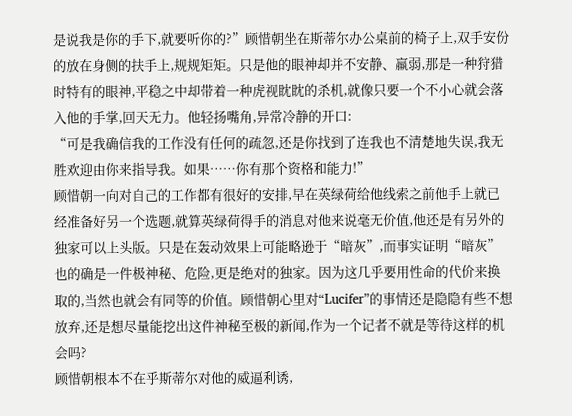是说我是你的手下,就要听你的?”顾惜朝坐在斯蒂尔办公桌前的椅子上,双手安份的放在身侧的扶手上,规规矩矩。只是他的眼神却并不安静、羸弱,那是一种狩猎时特有的眼神,平稳之中却带着一种虎视眈眈的杀机,就像只要一个不小心就会落入他的手掌,回天无力。他轻扬嘴角,异常冷静的开口:
“可是我确信我的工作没有任何的疏忽,还是你找到了连我也不清楚地失误,我无胜欢迎由你来指导我。如果……你有那个资格和能力!”
顾惜朝一向对自己的工作都有很好的安排,早在英绿荷给他线索之前他手上就已经准备好另一个选题,就算英绿荷得手的消息对他来说毫无价值,他还是有另外的独家可以上头版。只是在轰动效果上可能略逊于“暗灰”,而事实证明“暗灰”也的确是一件极神秘、危险,更是绝对的独家。因为这几乎要用性命的代价来换取的,当然也就会有同等的价值。顾惜朝心里对“Lucifer”的事情还是隐隐有些不想放弃,还是想尽量能挖出这件神秘至极的新闻,作为一个记者不就是等待这样的机会吗?
顾惜朝根本不在乎斯蒂尔对他的威逼利诱,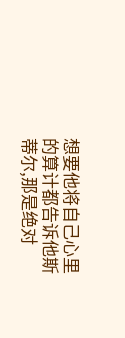想要他将自己心里的算计都告诉他斯蒂尔,那是绝对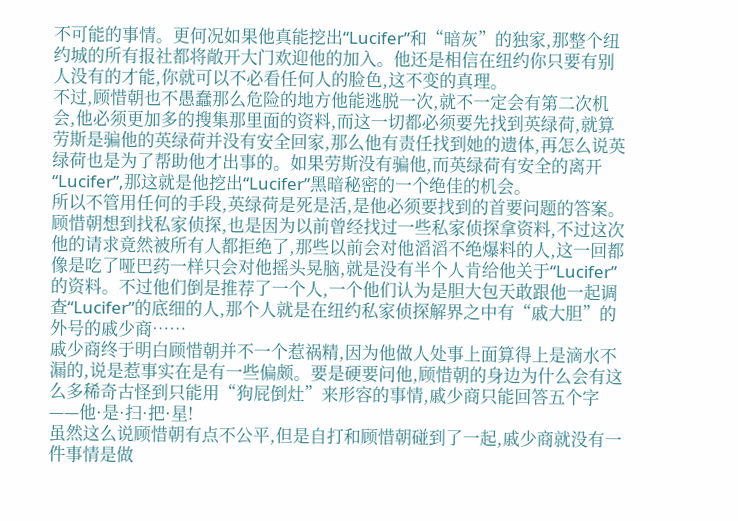不可能的事情。更何况如果他真能挖出“Lucifer”和“暗灰”的独家,那整个纽约城的所有报社都将敞开大门欢迎他的加入。他还是相信在纽约你只要有别人没有的才能,你就可以不必看任何人的脸色,这不变的真理。
不过,顾惜朝也不愚蠢那么危险的地方他能逃脱一次,就不一定会有第二次机会,他必须更加多的搜集那里面的资料,而这一切都必须要先找到英绿荷,就算劳斯是骗他的英绿荷并没有安全回家,那么他有责任找到她的遗体,再怎么说英绿荷也是为了帮助他才出事的。如果劳斯没有骗他,而英绿荷有安全的离开“Lucifer”,那这就是他挖出“Lucifer”黑暗秘密的一个绝佳的机会。
所以不管用任何的手段,英绿荷是死是活,是他必须要找到的首要问题的答案。
顾惜朝想到找私家侦探,也是因为以前曾经找过一些私家侦探拿资料,不过这次他的请求竟然被所有人都拒绝了,那些以前会对他滔滔不绝爆料的人,这一回都像是吃了哑巴药一样只会对他摇头晃脑,就是没有半个人肯给他关于“Lucifer”的资料。不过他们倒是推荐了一个人,一个他们认为是胆大包天敢跟他一起调查“Lucifer”的底细的人,那个人就是在纽约私家侦探解界之中有“戚大胆”的外号的戚少商……
戚少商终于明白顾惜朝并不一个惹祸精,因为他做人处事上面算得上是滴水不漏的,说是惹事实在是有一些偏颇。要是硬要问他,顾惜朝的身边为什么会有这么多稀奇古怪到只能用“狗屁倒灶”来形容的事情,戚少商只能回答五个字——他·是·扫·把·星!
虽然这么说顾惜朝有点不公平,但是自打和顾惜朝碰到了一起,戚少商就没有一件事情是做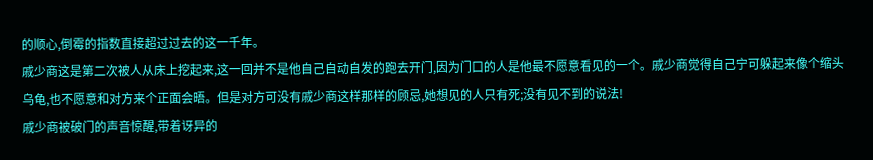的顺心,倒霉的指数直接超过过去的这一千年。
戚少商这是第二次被人从床上挖起来,这一回并不是他自己自动自发的跑去开门,因为门口的人是他最不愿意看见的一个。戚少商觉得自己宁可躲起来像个缩头乌龟,也不愿意和对方来个正面会晤。但是对方可没有戚少商这样那样的顾忌,她想见的人只有死;没有见不到的说法!
戚少商被破门的声音惊醒,带着讶异的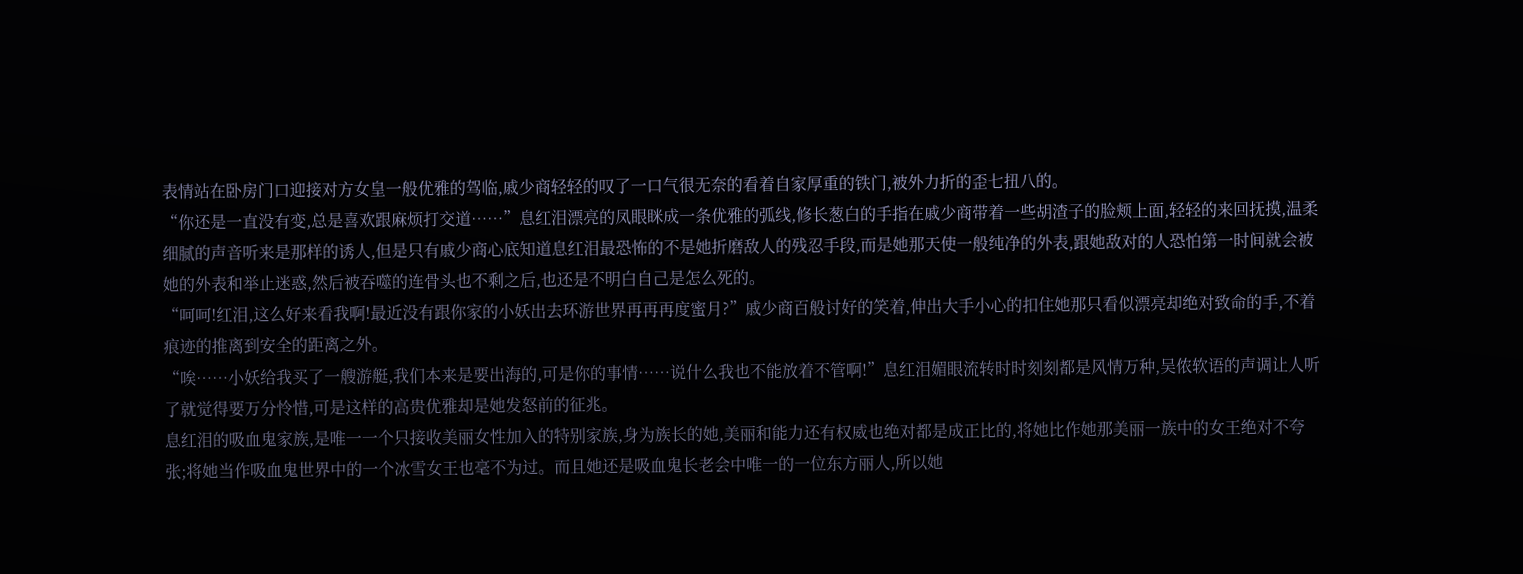表情站在卧房门口迎接对方女皇一般优雅的驾临,戚少商轻轻的叹了一口气很无奈的看着自家厚重的铁门,被外力折的歪七扭八的。
“你还是一直没有变,总是喜欢跟麻烦打交道……”息红泪漂亮的凤眼眯成一条优雅的弧线,修长葱白的手指在戚少商带着一些胡渣子的脸颊上面,轻轻的来回抚摸,温柔细腻的声音听来是那样的诱人,但是只有戚少商心底知道息红泪最恐怖的不是她折磨敌人的残忍手段,而是她那天使一般纯净的外表,跟她敌对的人恐怕第一时间就会被她的外表和举止迷惑,然后被吞噬的连骨头也不剩之后,也还是不明白自己是怎么死的。
“呵呵!红泪,这么好来看我啊!最近没有跟你家的小妖出去环游世界再再再度蜜月?”戚少商百般讨好的笑着,伸出大手小心的扣住她那只看似漂亮却绝对致命的手,不着痕迹的推离到安全的距离之外。
“唉……小妖给我买了一艘游艇,我们本来是要出海的,可是你的事情……说什么我也不能放着不管啊!”息红泪媚眼流转时时刻刻都是风情万种,吴侬软语的声调让人听了就觉得要万分怜惜,可是这样的高贵优雅却是她发怒前的征兆。
息红泪的吸血鬼家族,是唯一一个只接收美丽女性加入的特别家族,身为族长的她,美丽和能力还有权威也绝对都是成正比的,将她比作她那美丽一族中的女王绝对不夸张;将她当作吸血鬼世界中的一个冰雪女王也毫不为过。而且她还是吸血鬼长老会中唯一的一位东方丽人,所以她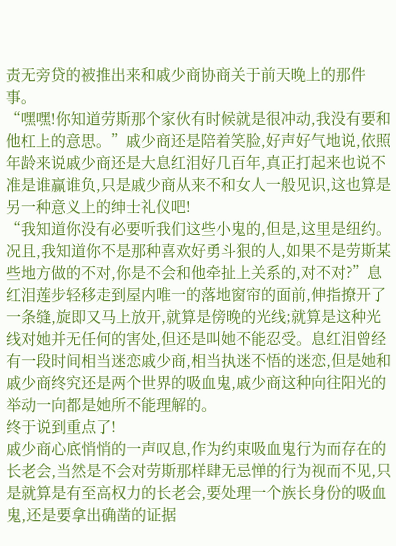责无旁贷的被推出来和戚少商协商关于前天晚上的那件事。
“嘿嘿!你知道劳斯那个家伙有时候就是很冲动,我没有要和他杠上的意思。”戚少商还是陪着笑脸,好声好气地说,依照年龄来说戚少商还是大息红泪好几百年,真正打起来也说不准是谁赢谁负,只是戚少商从来不和女人一般见识,这也算是另一种意义上的绅士礼仪吧!
“我知道你没有必要听我们这些小鬼的,但是,这里是纽约。况且,我知道你不是那种喜欢好勇斗狠的人,如果不是劳斯某些地方做的不对,你是不会和他牵扯上关系的,对不对?”息红泪莲步轻移走到屋内唯一的落地窗帘的面前,伸指撩开了一条缝,旋即又马上放开,就算是傍晚的光线;就算是这种光线对她并无任何的害处,但还是叫她不能忍受。息红泪曾经有一段时间相当迷恋戚少商,相当执迷不悟的迷恋,但是她和戚少商终究还是两个世界的吸血鬼,戚少商这种向往阳光的举动一向都是她所不能理解的。
终于说到重点了!
戚少商心底悄悄的一声叹息,作为约束吸血鬼行为而存在的长老会,当然是不会对劳斯那样肆无忌惮的行为视而不见,只是就算是有至高权力的长老会,要处理一个族长身份的吸血鬼,还是要拿出确凿的证据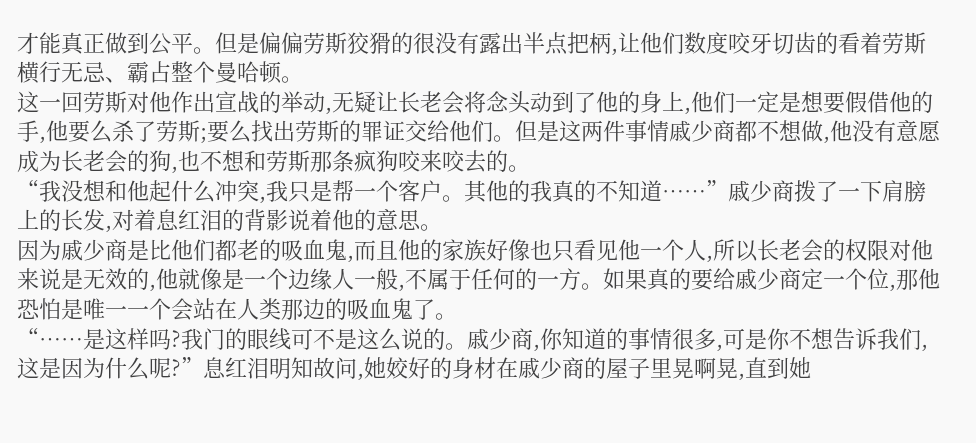才能真正做到公平。但是偏偏劳斯狡猾的很没有露出半点把柄,让他们数度咬牙切齿的看着劳斯横行无忌、霸占整个曼哈顿。
这一回劳斯对他作出宣战的举动,无疑让长老会将念头动到了他的身上,他们一定是想要假借他的手,他要么杀了劳斯;要么找出劳斯的罪证交给他们。但是这两件事情戚少商都不想做,他没有意愿成为长老会的狗,也不想和劳斯那条疯狗咬来咬去的。
“我没想和他起什么冲突,我只是帮一个客户。其他的我真的不知道……”戚少商拨了一下肩膀上的长发,对着息红泪的背影说着他的意思。
因为戚少商是比他们都老的吸血鬼,而且他的家族好像也只看见他一个人,所以长老会的权限对他来说是无效的,他就像是一个边缘人一般,不属于任何的一方。如果真的要给戚少商定一个位,那他恐怕是唯一一个会站在人类那边的吸血鬼了。
“……是这样吗?我门的眼线可不是这么说的。戚少商,你知道的事情很多,可是你不想告诉我们,这是因为什么呢?”息红泪明知故问,她姣好的身材在戚少商的屋子里晃啊晃,直到她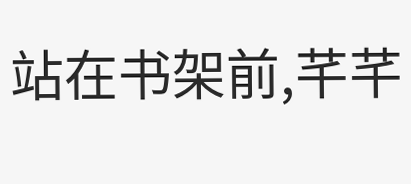站在书架前,芊芊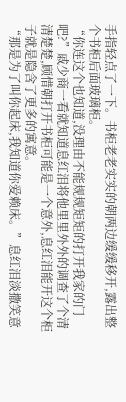手指轻点了一下。书柜老老实实的朝两边缓缓移开,露出整个书柜后面玻璃柜。
“你连这个也知道,没理由不能规规矩矩的打开我家的门吧?”戚少商一看就知道息红泪将他里里外外的调查了个清清楚楚,顾惜朝打开书柜可能是一个意外,息红泪能开这个柜子就是隐含了更多的寓意。
“那是为了叫你起床,我知道你爱赖床。”息红泪淡撒笑意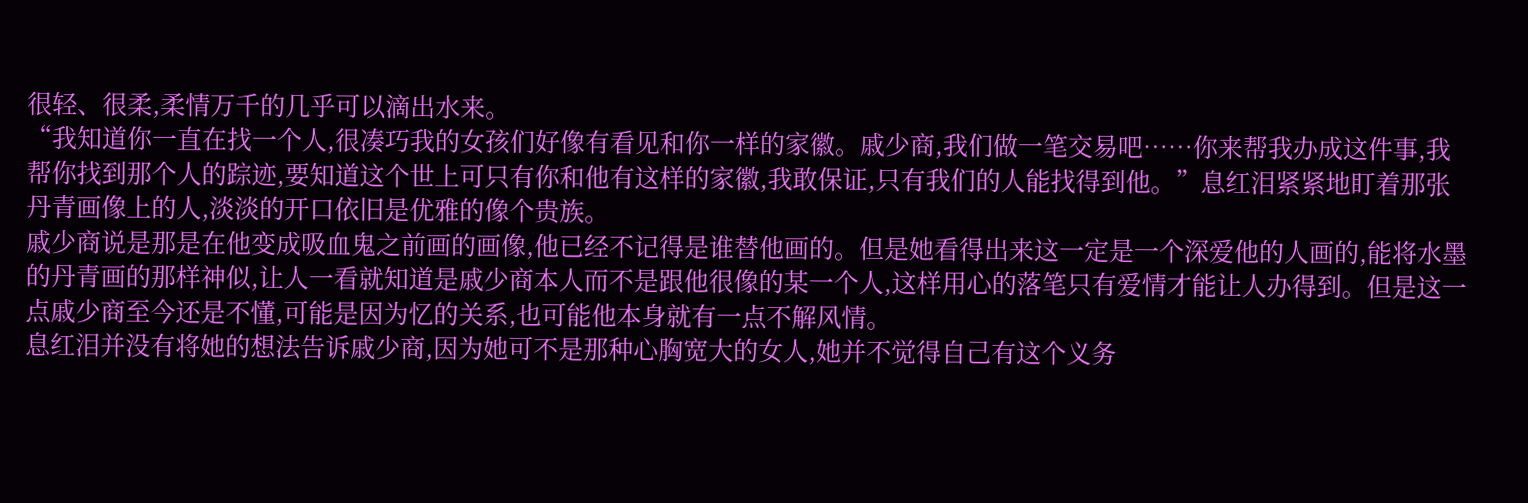很轻、很柔,柔情万千的几乎可以滴出水来。
“我知道你一直在找一个人,很凑巧我的女孩们好像有看见和你一样的家徽。戚少商,我们做一笔交易吧……你来帮我办成这件事,我帮你找到那个人的踪迹,要知道这个世上可只有你和他有这样的家徽,我敢保证,只有我们的人能找得到他。”息红泪紧紧地盯着那张丹青画像上的人,淡淡的开口依旧是优雅的像个贵族。
戚少商说是那是在他变成吸血鬼之前画的画像,他已经不记得是谁替他画的。但是她看得出来这一定是一个深爱他的人画的,能将水墨的丹青画的那样神似,让人一看就知道是戚少商本人而不是跟他很像的某一个人,这样用心的落笔只有爱情才能让人办得到。但是这一点戚少商至今还是不懂,可能是因为忆的关系,也可能他本身就有一点不解风情。
息红泪并没有将她的想法告诉戚少商,因为她可不是那种心胸宽大的女人,她并不觉得自己有这个义务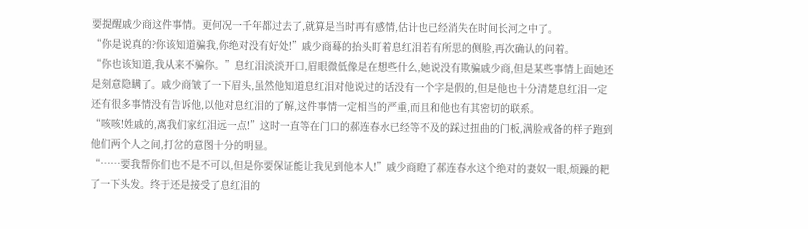要提醒戚少商这件事情。更何况一千年都过去了,就算是当时再有感情,估计也已经消失在时间长河之中了。
“你是说真的?你该知道骗我,你绝对没有好处!”戚少商蓦的抬头盯着息红泪若有所思的侧脸,再次确认的问着。
“你也该知道,我从来不骗你。”息红泪淡淡开口,眉眼微低像是在想些什么,她说没有欺骗戚少商,但是某些事情上面她还是刻意隐瞒了。戚少商皱了一下眉头,虽然他知道息红泪对他说过的话没有一个字是假的,但是他也十分清楚息红泪一定还有很多事情没有告诉他,以他对息红泪的了解,这件事情一定相当的严重,而且和他也有其密切的联系。
“咳咳!姓戚的,离我们家红泪远一点!”这时一直等在门口的郝连春水已经等不及的踩过扭曲的门板,满脸戒备的样子跑到他们两个人之间,打岔的意图十分的明显。
“……要我帮你们也不是不可以,但是你要保证能让我见到他本人!”戚少商瞪了郝连春水这个绝对的妻奴一眼,烦躁的耙了一下头发。终于还是接受了息红泪的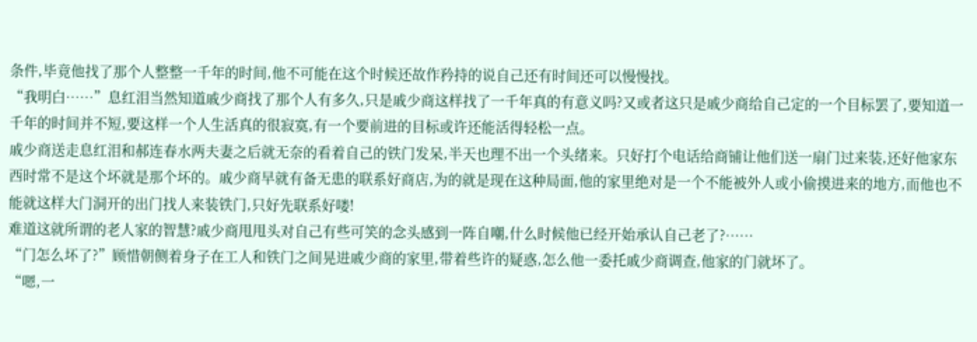条件,毕竟他找了那个人整整一千年的时间,他不可能在这个时候还故作矜持的说自己还有时间还可以慢慢找。
“我明白……”息红泪当然知道戚少商找了那个人有多久,只是戚少商这样找了一千年真的有意义吗?又或者这只是戚少商给自己定的一个目标罢了,要知道一千年的时间并不短,要这样一个人生活真的很寂寞,有一个要前进的目标或许还能活得轻松一点。
戚少商送走息红泪和郝连春水两夫妻之后就无奈的看着自己的铁门发呆,半天也理不出一个头绪来。只好打个电话给商铺让他们送一扇门过来装,还好他家东西时常不是这个坏就是那个坏的。戚少商早就有备无患的联系好商店,为的就是现在这种局面,他的家里绝对是一个不能被外人或小偷摸进来的地方,而他也不能就这样大门洞开的出门找人来装铁门,只好先联系好喽!
难道这就所谓的老人家的智慧?戚少商甩甩头对自己有些可笑的念头感到一阵自嘲,什么时候他已经开始承认自己老了?……
“门怎么坏了?”顾惜朝侧着身子在工人和铁门之间晃进戚少商的家里,带着些许的疑惑,怎么他一委托戚少商调查,他家的门就坏了。
“嗯,一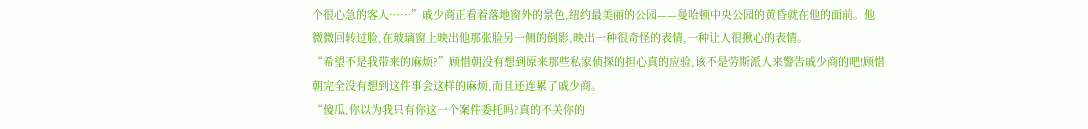个很心急的客人……”戚少商正看着落地窗外的景色,纽约最美丽的公园——曼哈顿中央公园的黄昏就在他的面前。他微微回转过脸,在玻璃窗上映出他那张脸另一侧的倒影,映出一种很奇怪的表情,一种让人很揪心的表情。
“希望不是我带来的麻烦?”顾惜朝没有想到原来那些私家侦探的担心真的应验,该不是劳斯派人来警告戚少商的吧!顾惜朝完全没有想到这件事会这样的麻烦,而且还连累了戚少商。
“傻瓜,你以为我只有你这一个案件委托吗?真的不关你的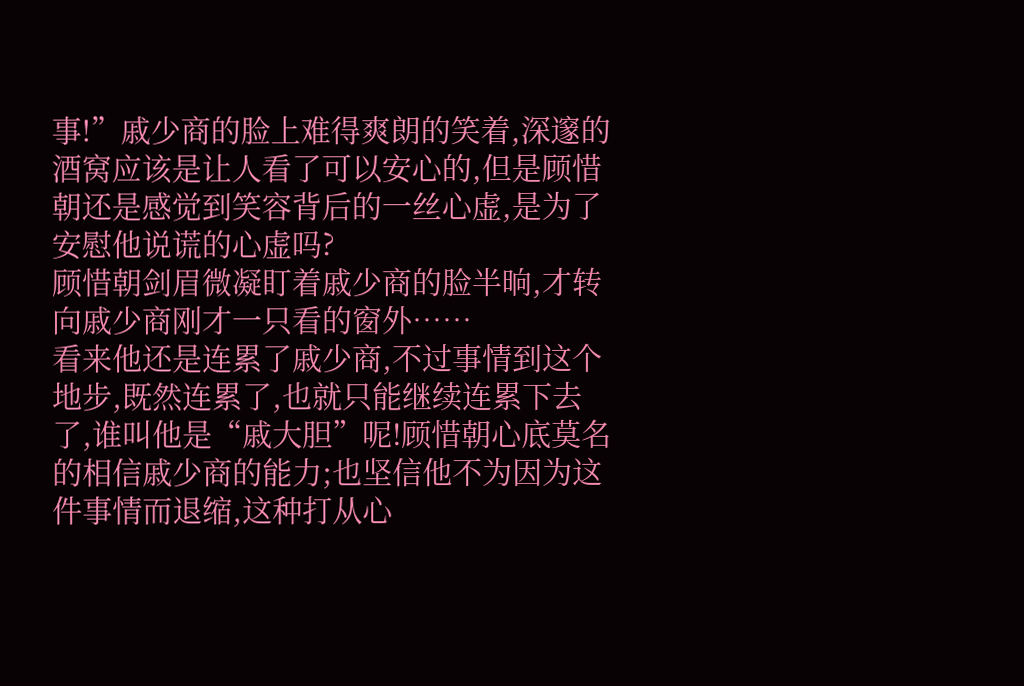事!”戚少商的脸上难得爽朗的笑着,深邃的酒窝应该是让人看了可以安心的,但是顾惜朝还是感觉到笑容背后的一丝心虚,是为了安慰他说谎的心虚吗?
顾惜朝剑眉微凝盯着戚少商的脸半晌,才转向戚少商刚才一只看的窗外……
看来他还是连累了戚少商,不过事情到这个地步,既然连累了,也就只能继续连累下去了,谁叫他是“戚大胆”呢!顾惜朝心底莫名的相信戚少商的能力;也坚信他不为因为这件事情而退缩,这种打从心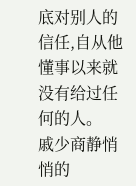底对别人的信任,自从他懂事以来就没有给过任何的人。
戚少商静悄悄的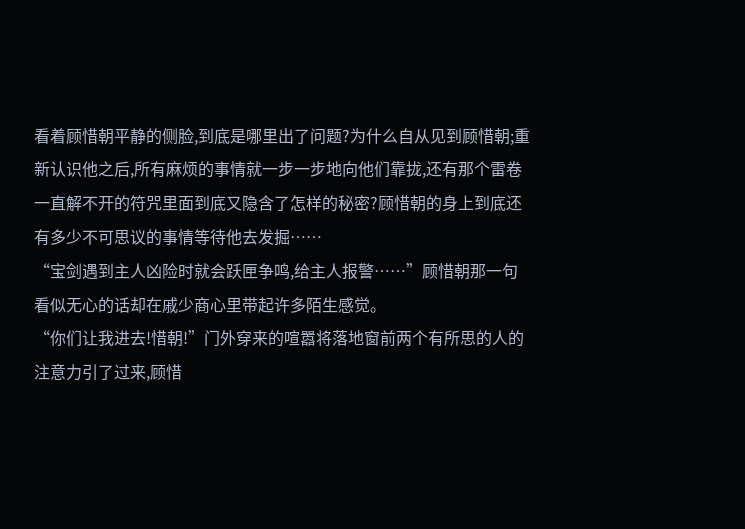看着顾惜朝平静的侧脸,到底是哪里出了问题?为什么自从见到顾惜朝;重新认识他之后,所有麻烦的事情就一步一步地向他们靠拢,还有那个雷卷一直解不开的符咒里面到底又隐含了怎样的秘密?顾惜朝的身上到底还有多少不可思议的事情等待他去发掘……
“宝剑遇到主人凶险时就会跃匣争鸣,给主人报警……”顾惜朝那一句看似无心的话却在戚少商心里带起许多陌生感觉。
“你们让我进去!惜朝!”门外穿来的喧嚣将落地窗前两个有所思的人的注意力引了过来,顾惜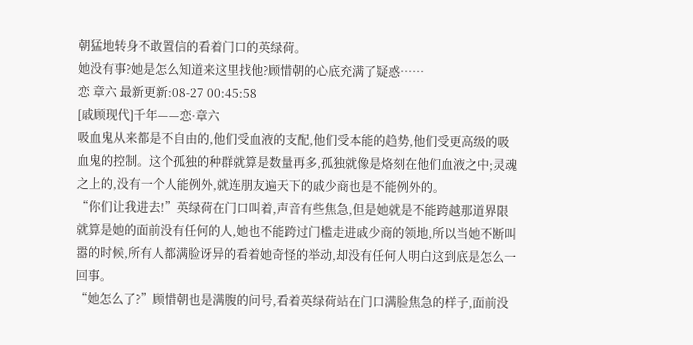朝猛地转身不敢置信的看着门口的英绿荷。
她没有事?她是怎么知道来这里找他?顾惜朝的心底充满了疑惑……
恋 章六 最新更新:08-27 00:45:58
[戚顾现代]千年——恋·章六
吸血鬼从来都是不自由的,他们受血液的支配,他们受本能的趋势,他们受更高级的吸血鬼的控制。这个孤独的种群就算是数量再多,孤独就像是烙刻在他们血液之中;灵魂之上的,没有一个人能例外,就连朋友遍天下的戚少商也是不能例外的。
“你们让我进去!”英绿荷在门口叫着,声音有些焦急,但是她就是不能跨越那道界限就算是她的面前没有任何的人,她也不能跨过门槛走进戚少商的领地,所以当她不断叫嚣的时候,所有人都满脸讶异的看着她奇怪的举动,却没有任何人明白这到底是怎么一回事。
“她怎么了?”顾惜朝也是满腹的问号,看着英绿荷站在门口满脸焦急的样子,面前没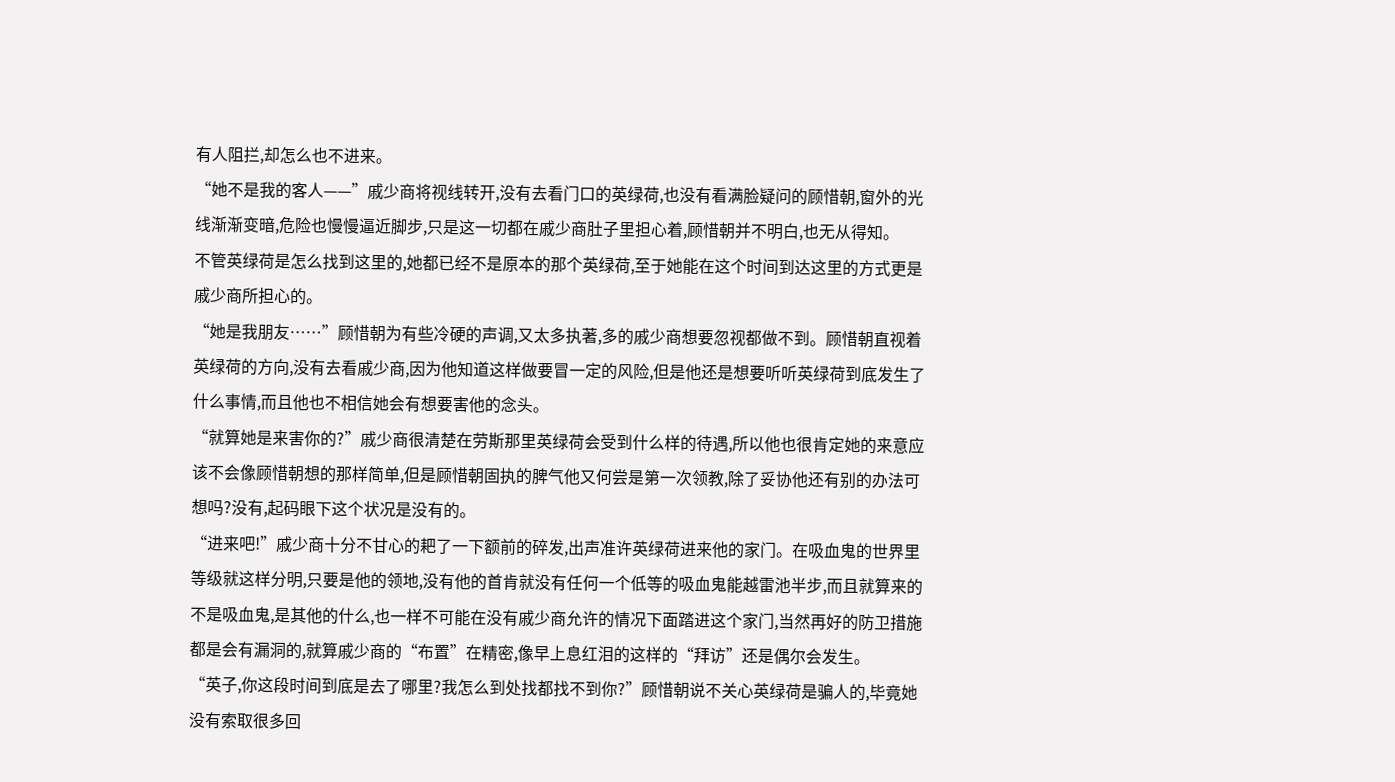有人阻拦,却怎么也不进来。
“她不是我的客人——”戚少商将视线转开,没有去看门口的英绿荷,也没有看满脸疑问的顾惜朝,窗外的光线渐渐变暗,危险也慢慢逼近脚步,只是这一切都在戚少商肚子里担心着,顾惜朝并不明白,也无从得知。
不管英绿荷是怎么找到这里的,她都已经不是原本的那个英绿荷,至于她能在这个时间到达这里的方式更是戚少商所担心的。
“她是我朋友……”顾惜朝为有些冷硬的声调,又太多执著,多的戚少商想要忽视都做不到。顾惜朝直视着英绿荷的方向,没有去看戚少商,因为他知道这样做要冒一定的风险,但是他还是想要听听英绿荷到底发生了什么事情,而且他也不相信她会有想要害他的念头。
“就算她是来害你的?”戚少商很清楚在劳斯那里英绿荷会受到什么样的待遇,所以他也很肯定她的来意应该不会像顾惜朝想的那样简单,但是顾惜朝固执的脾气他又何尝是第一次领教,除了妥协他还有别的办法可想吗?没有,起码眼下这个状况是没有的。
“进来吧!”戚少商十分不甘心的耙了一下额前的碎发,出声准许英绿荷进来他的家门。在吸血鬼的世界里等级就这样分明,只要是他的领地,没有他的首肯就没有任何一个低等的吸血鬼能越雷池半步,而且就算来的不是吸血鬼,是其他的什么,也一样不可能在没有戚少商允许的情况下面踏进这个家门,当然再好的防卫措施都是会有漏洞的,就算戚少商的“布置”在精密,像早上息红泪的这样的“拜访”还是偶尔会发生。
“英子,你这段时间到底是去了哪里?我怎么到处找都找不到你?”顾惜朝说不关心英绿荷是骗人的,毕竟她没有索取很多回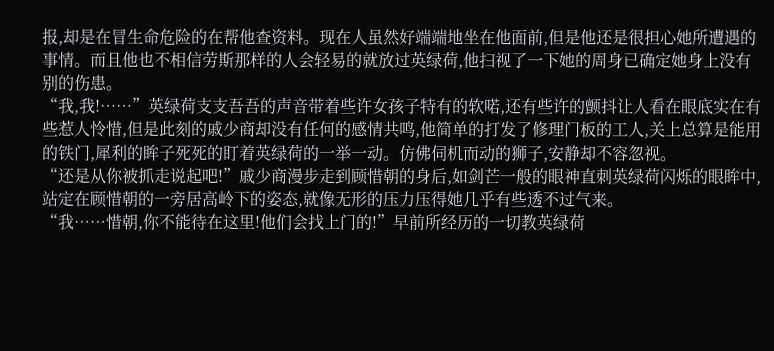报,却是在冒生命危险的在帮他查资料。现在人虽然好端端地坐在他面前,但是他还是很担心她所遭遇的事情。而且他也不相信劳斯那样的人会轻易的就放过英绿荷,他扫视了一下她的周身已确定她身上没有别的伤患。
“我,我!……”英绿荷支支吾吾的声音带着些许女孩子特有的软喏,还有些许的颤抖让人看在眼底实在有些惹人怜惜,但是此刻的戚少商却没有任何的感情共鸣,他简单的打发了修理门板的工人,关上总算是能用的铁门,犀利的眸子死死的盯着英绿荷的一举一动。仿佛伺机而动的狮子,安静却不容忽视。
“还是从你被抓走说起吧!”戚少商漫步走到顾惜朝的身后,如剑芒一般的眼神直刺英绿荷闪烁的眼眸中,站定在顾惜朝的一旁居高岭下的姿态,就像无形的压力压得她几乎有些透不过气来。
“我……惜朝,你不能待在这里!他们会找上门的!”早前所经历的一切教英绿荷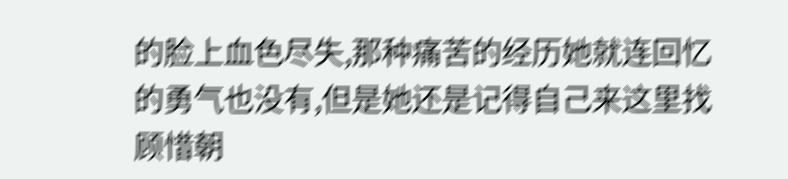的脸上血色尽失,那种痛苦的经历她就连回忆的勇气也没有,但是她还是记得自己来这里找顾惜朝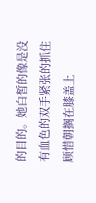的目的。她白皙的像是没有血色的双手紧张的抓住顾惜朝搁在膝盖上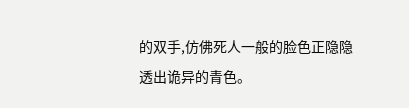的双手,仿佛死人一般的脸色正隐隐透出诡异的青色。